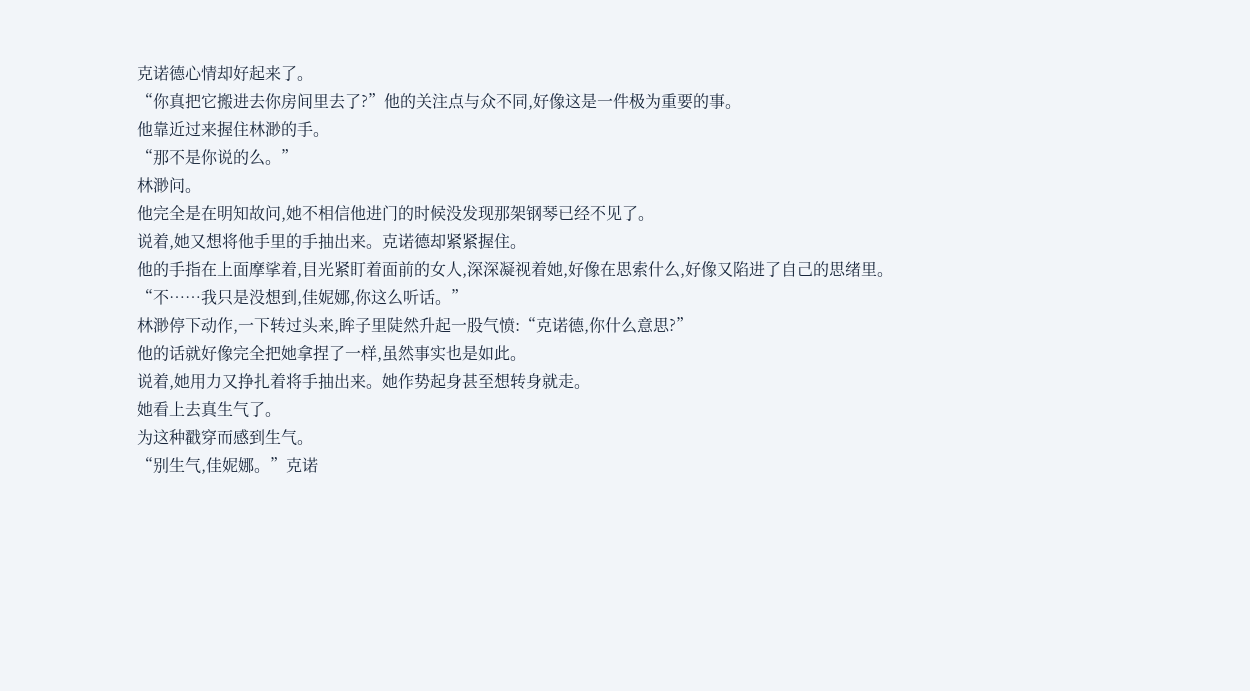克诺德心情却好起来了。
“你真把它搬进去你房间里去了?”他的关注点与众不同,好像这是一件极为重要的事。
他靠近过来握住林渺的手。
“那不是你说的么。”
林渺问。
他完全是在明知故问,她不相信他进门的时候没发现那架钢琴已经不见了。
说着,她又想将他手里的手抽出来。克诺德却紧紧握住。
他的手指在上面摩挲着,目光紧盯着面前的女人,深深凝视着她,好像在思索什么,好像又陷进了自己的思绪里。
“不……我只是没想到,佳妮娜,你这么听话。”
林渺停下动作,一下转过头来,眸子里陡然升起一股气愤:“克诺德,你什么意思?”
他的话就好像完全把她拿捏了一样,虽然事实也是如此。
说着,她用力又挣扎着将手抽出来。她作势起身甚至想转身就走。
她看上去真生气了。
为这种戳穿而感到生气。
“别生气,佳妮娜。”克诺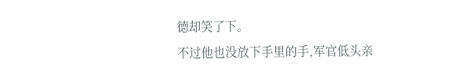德却笑了下。
不过他也没放下手里的手,军官低头亲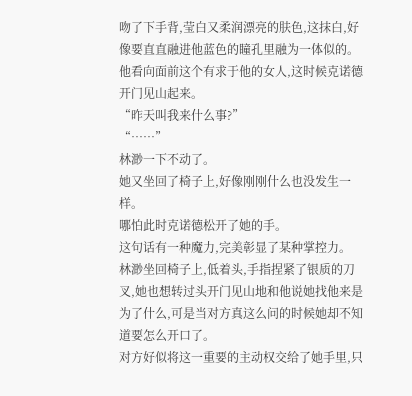吻了下手背,莹白又柔润漂亮的肤色,这抹白,好像要直直融进他蓝色的瞳孔里融为一体似的。
他看向面前这个有求于他的女人,这时候克诺德开门见山起来。
“昨天叫我来什么事?”
“……”
林渺一下不动了。
她又坐回了椅子上,好像刚刚什么也没发生一样。
哪怕此时克诺德松开了她的手。
这句话有一种魔力,完美彰显了某种掌控力。
林渺坐回椅子上,低着头,手指捏紧了银质的刀叉,她也想转过头开门见山地和他说她找他来是为了什么,可是当对方真这么问的时候她却不知道要怎么开口了。
对方好似将这一重要的主动权交给了她手里,只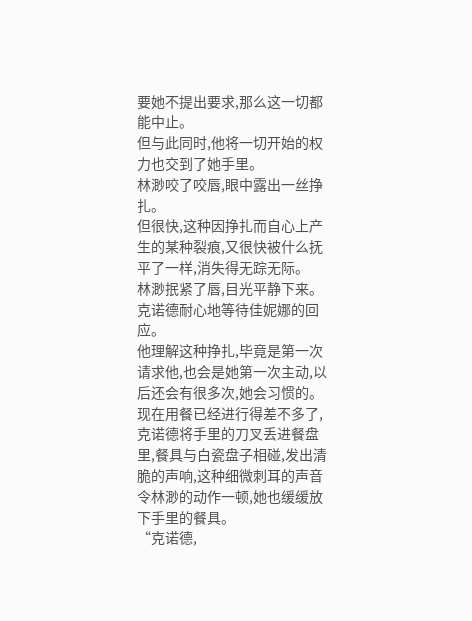要她不提出要求,那么这一切都能中止。
但与此同时,他将一切开始的权力也交到了她手里。
林渺咬了咬唇,眼中露出一丝挣扎。
但很快,这种因挣扎而自心上产生的某种裂痕,又很快被什么抚平了一样,消失得无踪无际。
林渺抿紧了唇,目光平静下来。
克诺德耐心地等待佳妮娜的回应。
他理解这种挣扎,毕竟是第一次请求他,也会是她第一次主动,以后还会有很多次,她会习惯的。
现在用餐已经进行得差不多了,克诺德将手里的刀叉丢进餐盘里,餐具与白瓷盘子相碰,发出清脆的声响,这种细微刺耳的声音令林渺的动作一顿,她也缓缓放下手里的餐具。
“克诺德,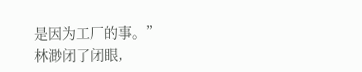是因为工厂的事。”
林渺闭了闭眼,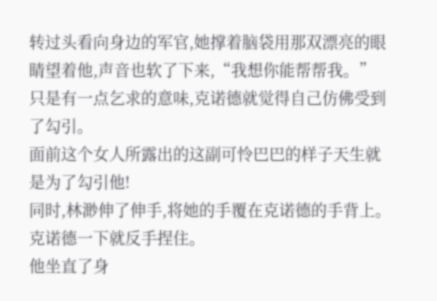转过头看向身边的军官,她撑着脑袋用那双漂亮的眼睛望着他,声音也软了下来,“我想你能帮帮我。”
只是有一点乞求的意味,克诺德就觉得自己仿佛受到了勾引。
面前这个女人所露出的这副可怜巴巴的样子天生就是为了勾引他!
同时,林渺伸了伸手,将她的手覆在克诺德的手背上。
克诺德一下就反手捏住。
他坐直了身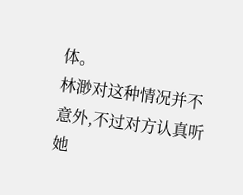体。
林渺对这种情况并不意外,不过对方认真听她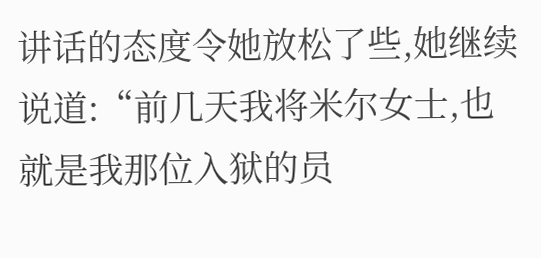讲话的态度令她放松了些,她继续说道:“前几天我将米尔女士,也就是我那位入狱的员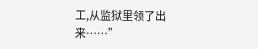工,从监狱里领了出来……”